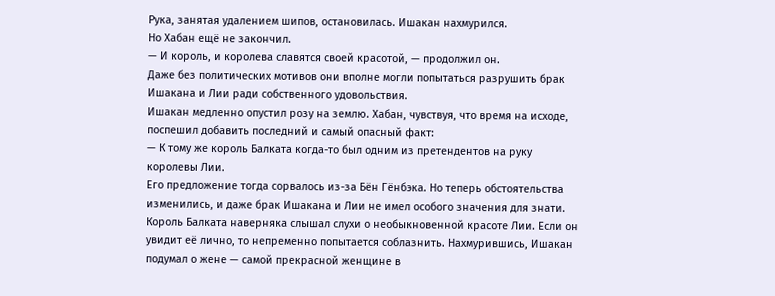Рука, занятая удалением шипов, остановилась. Ишакан нахмурился.
Но Хабан ещё не закончил.
— И король, и королева славятся своей красотой, — продолжил он.
Даже без политических мотивов они вполне могли попытаться разрушить брак Ишакана и Лии ради собственного удовольствия.
Ишакан медленно опустил розу на землю. Хабан, чувствуя, что время на исходе, поспешил добавить последний и самый опасный факт:
— К тому же король Балката когда-то был одним из претендентов на руку королевы Лии.
Его предложение тогда сорвалось из-за Бён Гёнбэка. Но теперь обстоятельства изменились, и даже брак Ишакана и Лии не имел особого значения для знати.
Король Балката наверняка слышал слухи о необыкновенной красоте Лии. Если он увидит её лично, то непременно попытается соблазнить. Нахмурившись, Ишакан подумал о жене — самой прекрасной женщине в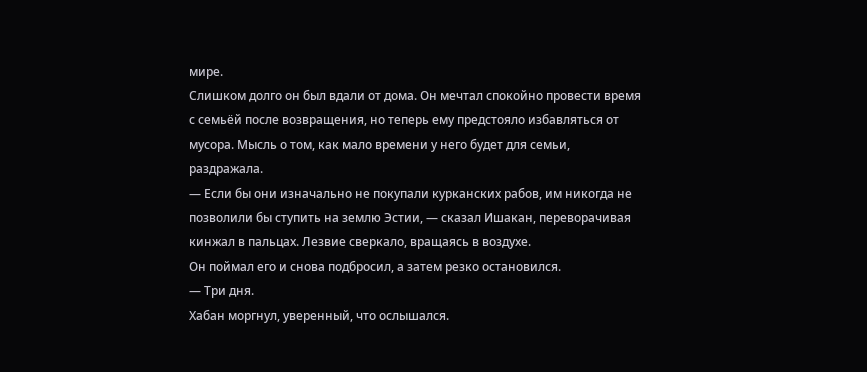мире.
Слишком долго он был вдали от дома. Он мечтал спокойно провести время с семьёй после возвращения, но теперь ему предстояло избавляться от мусора. Мысль о том, как мало времени у него будет для семьи, раздражала.
— Если бы они изначально не покупали курканских рабов, им никогда не позволили бы ступить на землю Эстии, — сказал Ишакан, переворачивая кинжал в пальцах. Лезвие сверкало, вращаясь в воздухе.
Он поймал его и снова подбросил, а затем резко остановился.
— Три дня.
Хабан моргнул, уверенный, что ослышался.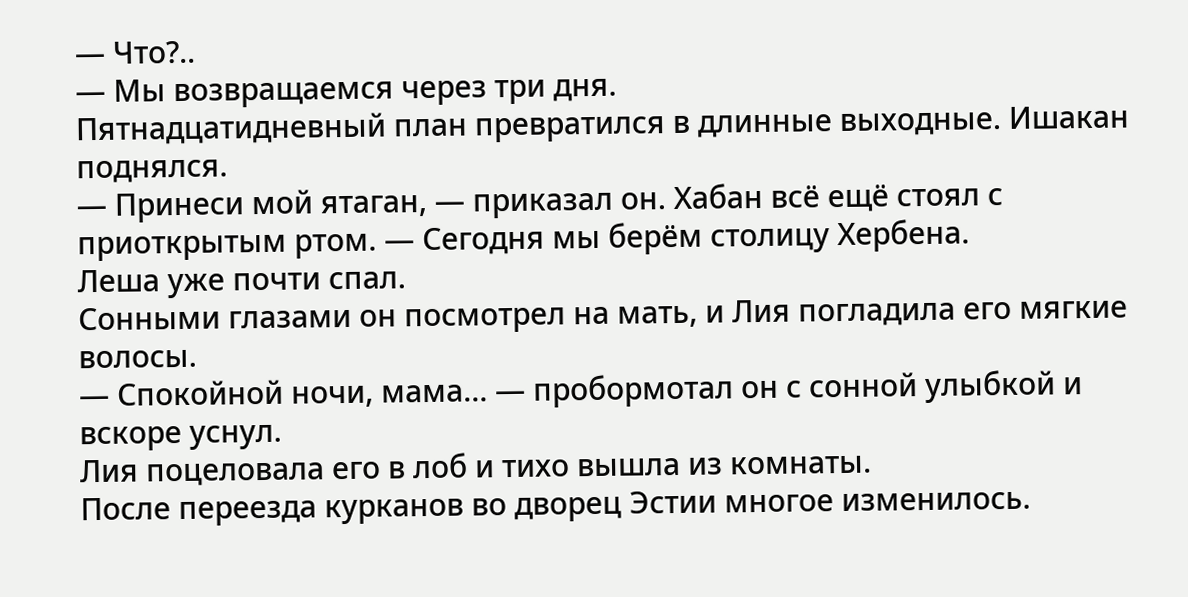— Что?..
— Мы возвращаемся через три дня.
Пятнадцатидневный план превратился в длинные выходные. Ишакан поднялся.
— Принеси мой ятаган, — приказал он. Хабан всё ещё стоял с приоткрытым ртом. — Сегодня мы берём столицу Хербена.
Леша уже почти спал.
Сонными глазами он посмотрел на мать, и Лия погладила его мягкие волосы.
— Спокойной ночи, мама… — пробормотал он с сонной улыбкой и вскоре уснул.
Лия поцеловала его в лоб и тихо вышла из комнаты.
После переезда курканов во дворец Эстии многое изменилось.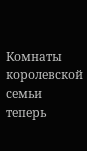Комнаты королевской семьи теперь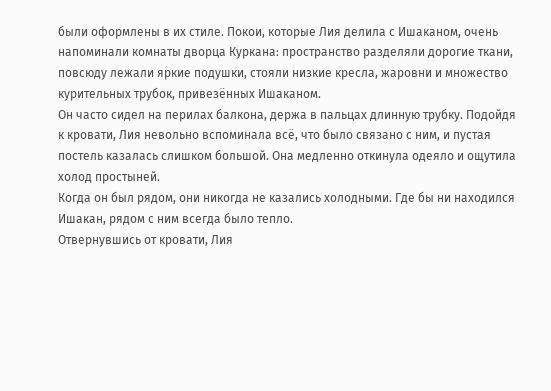были оформлены в их стиле. Покои, которые Лия делила с Ишаканом, очень напоминали комнаты дворца Куркана: пространство разделяли дорогие ткани, повсюду лежали яркие подушки, стояли низкие кресла, жаровни и множество курительных трубок, привезённых Ишаканом.
Он часто сидел на перилах балкона, держа в пальцах длинную трубку. Подойдя к кровати, Лия невольно вспоминала всё, что было связано с ним, и пустая постель казалась слишком большой. Она медленно откинула одеяло и ощутила холод простыней.
Когда он был рядом, они никогда не казались холодными. Где бы ни находился Ишакан, рядом с ним всегда было тепло.
Отвернувшись от кровати, Лия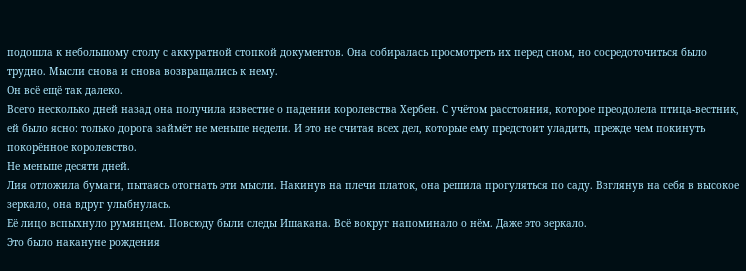подошла к небольшому столу с аккуратной стопкой документов. Она собиралась просмотреть их перед сном, но сосредоточиться было трудно. Мысли снова и снова возвращались к нему.
Он всё ещё так далеко.
Всего несколько дней назад она получила известие о падении королевства Хербен. С учётом расстояния, которое преодолела птица-вестник, ей было ясно: только дорога займёт не меньше недели. И это не считая всех дел, которые ему предстоит уладить, прежде чем покинуть покорённое королевство.
Не меньше десяти дней.
Лия отложила бумаги, пытаясь отогнать эти мысли. Накинув на плечи платок, она решила прогуляться по саду. Взглянув на себя в высокое зеркало, она вдруг улыбнулась.
Её лицо вспыхнуло румянцем. Повсюду были следы Ишакана. Всё вокруг напоминало о нём. Даже это зеркало.
Это было накануне рождения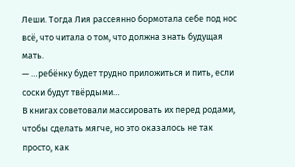Леши. Тогда Лия рассеянно бормотала себе под нос всё, что читала о том, что должна знать будущая мать.
— …ребёнку будет трудно приложиться и пить, если соски будут твёрдыми…
В книгах советовали массировать их перед родами, чтобы сделать мягче, но это оказалось не так просто, как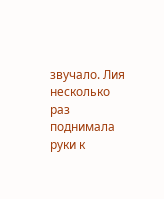звучало. Лия несколько раз поднимала руки к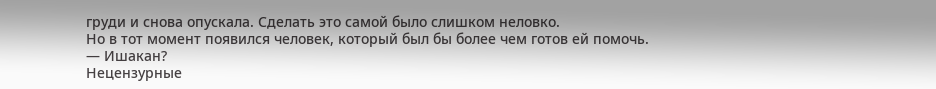груди и снова опускала. Сделать это самой было слишком неловко.
Но в тот момент появился человек, который был бы более чем готов ей помочь.
— Ишакан?
Нецензурные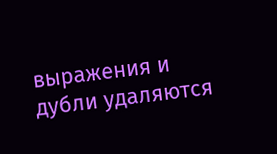выражения и дубли удаляются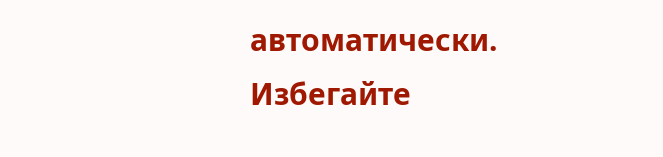автоматически. Избегайте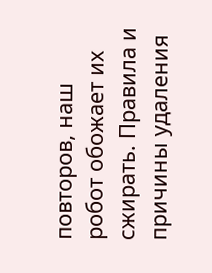повторов, наш робот обожает их сжирать. Правила и причины удаления